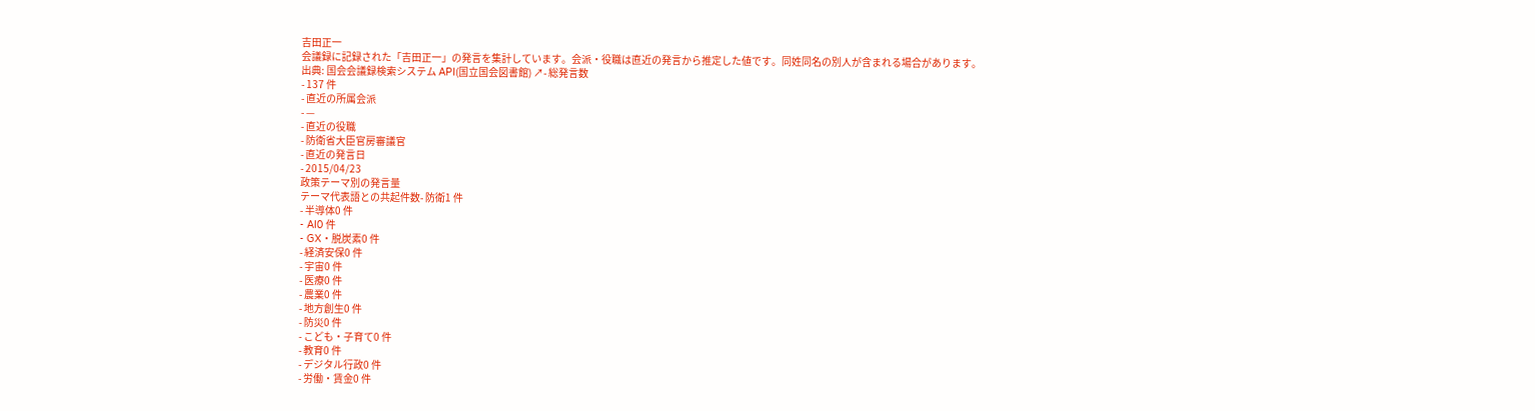吉田正一
会議録に記録された「吉田正一」の発言を集計しています。会派・役職は直近の発言から推定した値です。同姓同名の別人が含まれる場合があります。
出典: 国会会議録検索システム API(国立国会図書館) ↗- 総発言数
- 137 件
- 直近の所属会派
- —
- 直近の役職
- 防衛省大臣官房審議官
- 直近の発言日
- 2015/04/23
政策テーマ別の発言量
テーマ代表語との共起件数- 防衛1 件
- 半導体0 件
- AI0 件
- GX・脱炭素0 件
- 経済安保0 件
- 宇宙0 件
- 医療0 件
- 農業0 件
- 地方創生0 件
- 防災0 件
- こども・子育て0 件
- 教育0 件
- デジタル行政0 件
- 労働・賃金0 件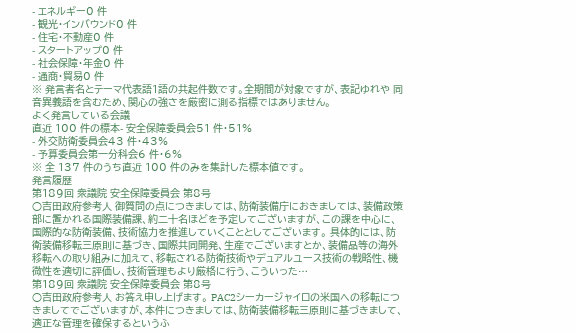- エネルギー0 件
- 観光・インバウンド0 件
- 住宅・不動産0 件
- スタートアップ0 件
- 社会保障・年金0 件
- 通商・貿易0 件
※ 発言者名とテーマ代表語1語の共起件数です。全期間が対象ですが、表記ゆれや 同音異義語を含むため、関心の強さを厳密に測る指標ではありません。
よく発言している会議
直近 100 件の標本- 安全保障委員会51 件・51%
- 外交防衛委員会43 件・43%
- 予算委員会第一分科会6 件・6%
※ 全 137 件のうち直近 100 件のみを集計した標本値です。
発言履歴
第189回 衆議院 安全保障委員会 第8号
○吉田政府参考人 御質問の点につきましては、防衛装備庁におきましては、装備政策部に置かれる国際装備課、約二十名ほどを予定してございますが、この課を中心に、国際的な防衛装備、技術協力を推進していくこととしてございます。 具体的には、防衛装備移転三原則に基づき、国際共同開発、生産でございますとか、装備品等の海外移転への取り組みに加えて、移転される防衛技術やデュアルユース技術の戦略性、機微性を適切に評価し、技術管理もより厳格に行う、こういった…
第189回 衆議院 安全保障委員会 第8号
○吉田政府参考人 お答え申し上げます。 PAC2シーカージャイロの米国への移転につきましてでございますが、本件につきましては、防衛装備移転三原則に基づきまして、適正な管理を確保するというふ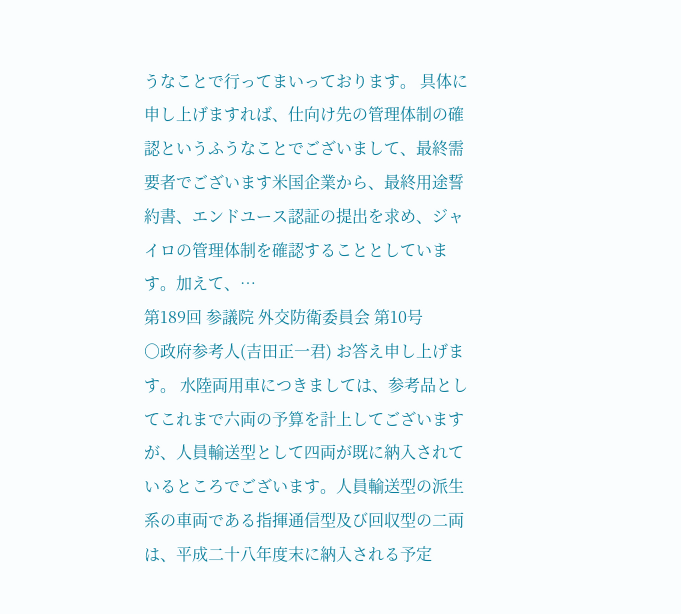うなことで行ってまいっております。 具体に申し上げますれば、仕向け先の管理体制の確認というふうなことでございまして、最終需要者でございます米国企業から、最終用途誓約書、エンドユース認証の提出を求め、ジャイロの管理体制を確認することとしています。加えて、…
第189回 参議院 外交防衛委員会 第10号
○政府参考人(吉田正一君) お答え申し上げます。 水陸両用車につきましては、参考品としてこれまで六両の予算を計上してございますが、人員輸送型として四両が既に納入されているところでございます。人員輸送型の派生系の車両である指揮通信型及び回収型の二両は、平成二十八年度末に納入される予定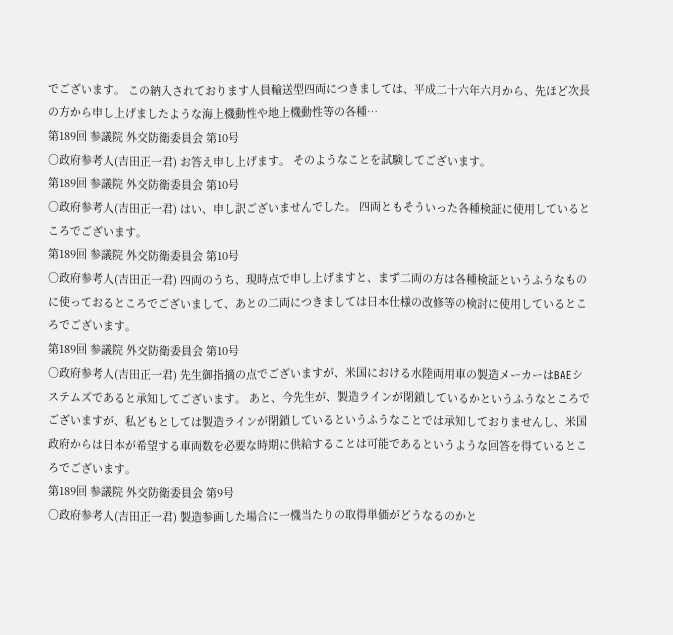でございます。 この納入されております人員輸送型四両につきましては、平成二十六年六月から、先ほど次長の方から申し上げましたような海上機動性や地上機動性等の各種…
第189回 参議院 外交防衛委員会 第10号
○政府参考人(吉田正一君) お答え申し上げます。 そのようなことを試験してございます。
第189回 参議院 外交防衛委員会 第10号
○政府参考人(吉田正一君) はい、申し訳ございませんでした。 四両ともそういった各種検証に使用しているところでございます。
第189回 参議院 外交防衛委員会 第10号
○政府参考人(吉田正一君) 四両のうち、現時点で申し上げますと、まず二両の方は各種検証というふうなものに使っておるところでございまして、あとの二両につきましては日本仕様の改修等の検討に使用しているところでございます。
第189回 参議院 外交防衛委員会 第10号
○政府参考人(吉田正一君) 先生御指摘の点でございますが、米国における水陸両用車の製造メーカーはBAEシステムズであると承知してございます。 あと、今先生が、製造ラインが閉鎖しているかというふうなところでございますが、私どもとしては製造ラインが閉鎖しているというふうなことでは承知しておりませんし、米国政府からは日本が希望する車両数を必要な時期に供給することは可能であるというような回答を得ているところでございます。
第189回 参議院 外交防衛委員会 第9号
○政府参考人(吉田正一君) 製造参画した場合に一機当たりの取得単価がどうなるのかと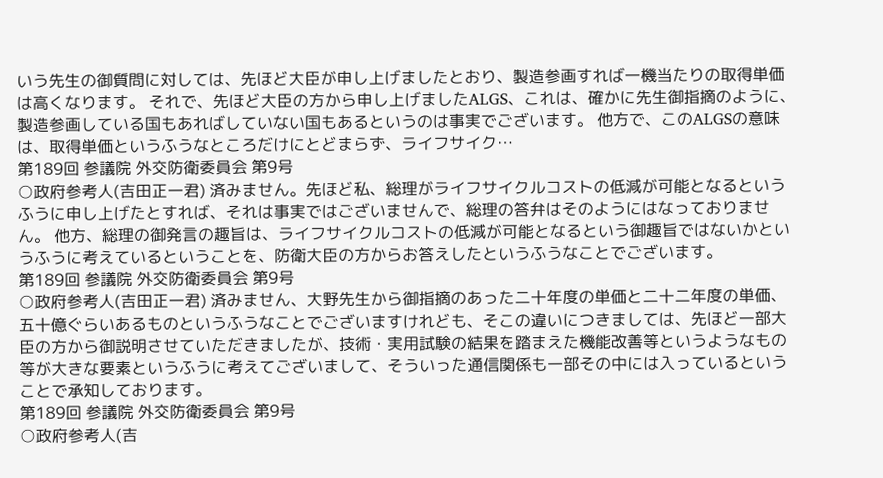いう先生の御質問に対しては、先ほど大臣が申し上げましたとおり、製造参画すれば一機当たりの取得単価は高くなります。 それで、先ほど大臣の方から申し上げましたALGS、これは、確かに先生御指摘のように、製造参画している国もあればしていない国もあるというのは事実でございます。 他方で、このALGSの意味は、取得単価というふうなところだけにとどまらず、ライフサイク…
第189回 参議院 外交防衛委員会 第9号
○政府参考人(吉田正一君) 済みません。先ほど私、総理がライフサイクルコストの低減が可能となるというふうに申し上げたとすれば、それは事実ではございませんで、総理の答弁はそのようにはなっておりません。 他方、総理の御発言の趣旨は、ライフサイクルコストの低減が可能となるという御趣旨ではないかというふうに考えているということを、防衛大臣の方からお答えしたというふうなことでございます。
第189回 参議院 外交防衛委員会 第9号
○政府参考人(吉田正一君) 済みません、大野先生から御指摘のあった二十年度の単価と二十二年度の単価、五十億ぐらいあるものというふうなことでございますけれども、そこの違いにつきましては、先ほど一部大臣の方から御説明させていただきましたが、技術・実用試験の結果を踏まえた機能改善等というようなもの等が大きな要素というふうに考えてございまして、そういった通信関係も一部その中には入っているということで承知しております。
第189回 参議院 外交防衛委員会 第9号
○政府参考人(吉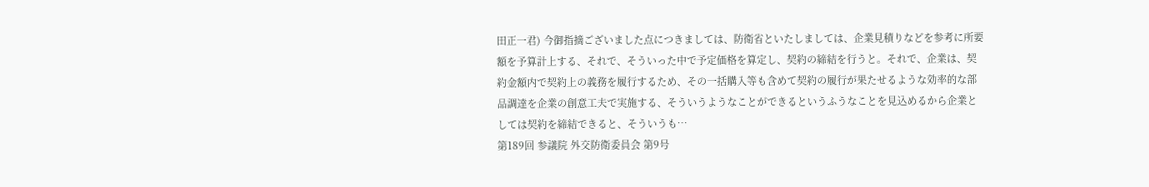田正一君) 今御指摘ございました点につきましては、防衛省といたしましては、企業見積りなどを参考に所要額を予算計上する、それで、そういった中で予定価格を算定し、契約の締結を行うと。それで、企業は、契約金額内で契約上の義務を履行するため、その一括購入等も含めて契約の履行が果たせるような効率的な部品調達を企業の創意工夫で実施する、そういうようなことができるというふうなことを見込めるから企業としては契約を締結できると、そういうも…
第189回 参議院 外交防衛委員会 第9号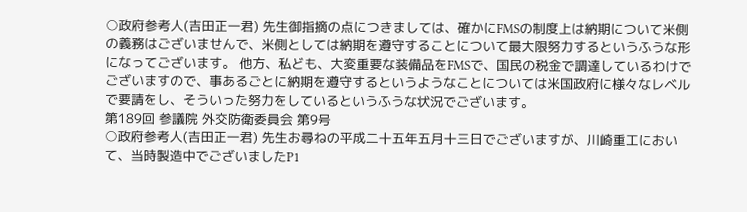○政府参考人(吉田正一君) 先生御指摘の点につきましては、確かにFMSの制度上は納期について米側の義務はございませんで、米側としては納期を遵守することについて最大限努力するというふうな形になってございます。 他方、私ども、大変重要な装備品をFMSで、国民の税金で調達しているわけでございますので、事あるごとに納期を遵守するというようなことについては米国政府に様々なレベルで要請をし、そういった努力をしているというふうな状況でございます。
第189回 参議院 外交防衛委員会 第9号
○政府参考人(吉田正一君) 先生お尋ねの平成二十五年五月十三日でございますが、川崎重工において、当時製造中でございましたP1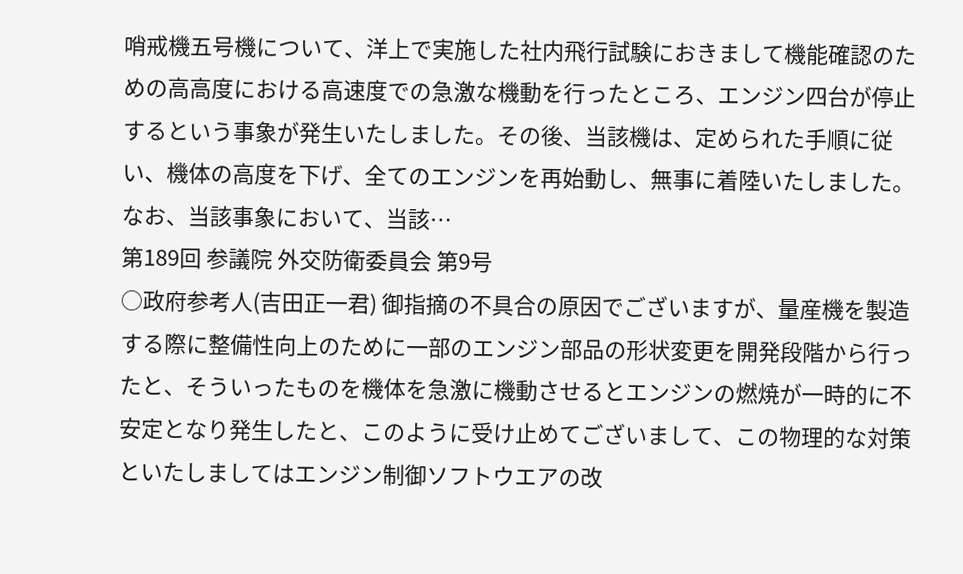哨戒機五号機について、洋上で実施した社内飛行試験におきまして機能確認のための高高度における高速度での急激な機動を行ったところ、エンジン四台が停止するという事象が発生いたしました。その後、当該機は、定められた手順に従い、機体の高度を下げ、全てのエンジンを再始動し、無事に着陸いたしました。 なお、当該事象において、当該…
第189回 参議院 外交防衛委員会 第9号
○政府参考人(吉田正一君) 御指摘の不具合の原因でございますが、量産機を製造する際に整備性向上のために一部のエンジン部品の形状変更を開発段階から行ったと、そういったものを機体を急激に機動させるとエンジンの燃焼が一時的に不安定となり発生したと、このように受け止めてございまして、この物理的な対策といたしましてはエンジン制御ソフトウエアの改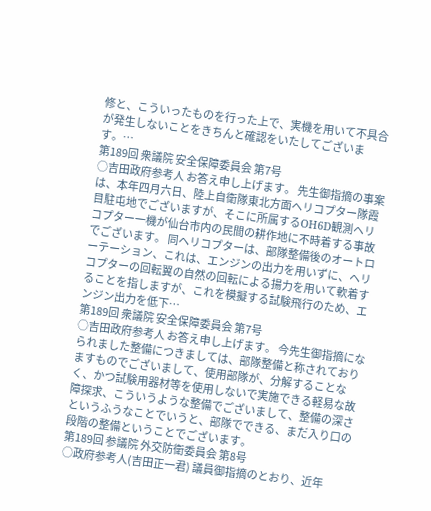修と、こういったものを行った上で、実機を用いて不具合が発生しないことをきちんと確認をいたしてございます。…
第189回 衆議院 安全保障委員会 第7号
○吉田政府参考人 お答え申し上げます。 先生御指摘の事案は、本年四月六日、陸上自衛隊東北方面ヘリコプター隊霞目駐屯地でございますが、そこに所属するOH6D観測ヘリコプター一機が仙台市内の民間の耕作地に不時着する事故でございます。 同ヘリコプターは、部隊整備後のオートローテーション、これは、エンジンの出力を用いずに、ヘリコプターの回転翼の自然の回転による揚力を用いて軟着することを指しますが、これを模擬する試験飛行のため、エンジン出力を低下…
第189回 衆議院 安全保障委員会 第7号
○吉田政府参考人 お答え申し上げます。 今先生御指摘になられました整備につきましては、部隊整備と称されておりますものでございまして、使用部隊が、分解することなく、かつ試験用器材等を使用しないで実施できる軽易な故障探求、こういうような整備でございまして、整備の深さというふうなことでいうと、部隊でできる、まだ入り口の段階の整備ということでございます。
第189回 参議院 外交防衛委員会 第8号
○政府参考人(吉田正一君) 議員御指摘のとおり、近年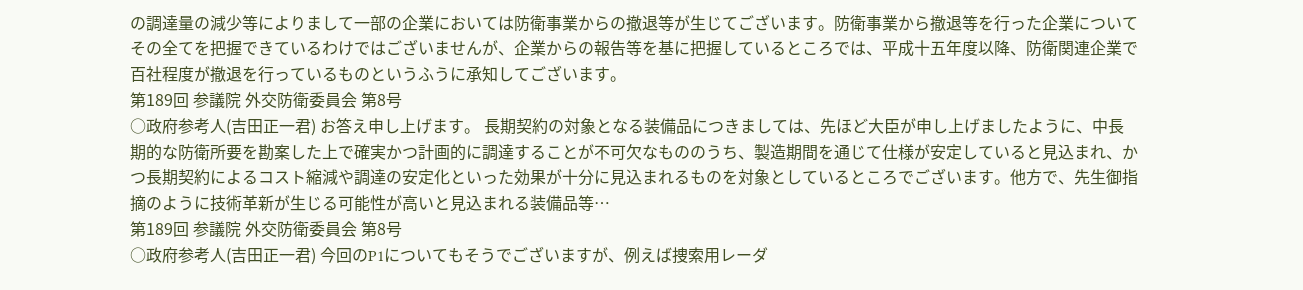の調達量の減少等によりまして一部の企業においては防衛事業からの撤退等が生じてございます。防衛事業から撤退等を行った企業についてその全てを把握できているわけではございませんが、企業からの報告等を基に把握しているところでは、平成十五年度以降、防衛関連企業で百社程度が撤退を行っているものというふうに承知してございます。
第189回 参議院 外交防衛委員会 第8号
○政府参考人(吉田正一君) お答え申し上げます。 長期契約の対象となる装備品につきましては、先ほど大臣が申し上げましたように、中長期的な防衛所要を勘案した上で確実かつ計画的に調達することが不可欠なもののうち、製造期間を通じて仕様が安定していると見込まれ、かつ長期契約によるコスト縮減や調達の安定化といった効果が十分に見込まれるものを対象としているところでございます。他方で、先生御指摘のように技術革新が生じる可能性が高いと見込まれる装備品等…
第189回 参議院 外交防衛委員会 第8号
○政府参考人(吉田正一君) 今回のP1についてもそうでございますが、例えば捜索用レーダ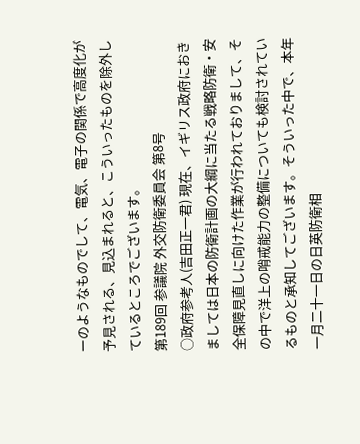ーのようなものでして、電気、電子の関係で高度化が予見される、見込まれると、こういったものを除外しているところでございます。
第189回 参議院 外交防衛委員会 第8号
○政府参考人(吉田正一君) 現在、イギリス政府におきましては日本の防衛計画の大綱に当たる戦略防衛・安全保障見直しに向けた作業が行われておりまして、その中で洋上の哨戒能力の整備についても検討されているものと承知してございます。そういった中で、本年一月二十一日の日英防衛相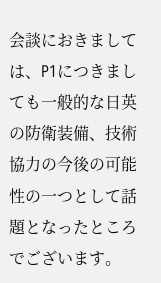会談におきましては、P1につきましても一般的な日英の防衛装備、技術協力の今後の可能性の一つとして話題となったところでございます。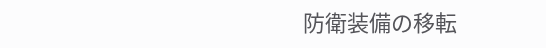防衛装備の移転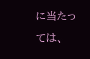に当たっては、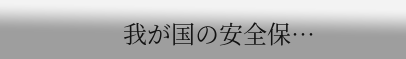我が国の安全保…